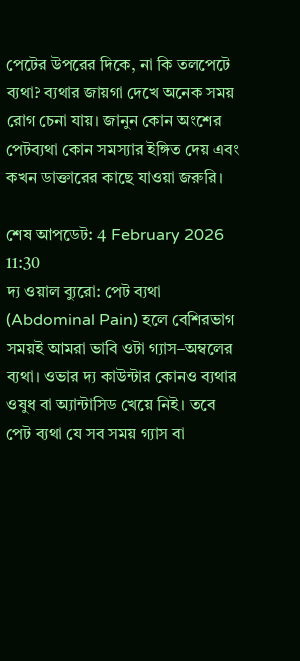পেটের উপরের দিকে, না কি তলপেটে ব্যথা? ব্যথার জায়গা দেখে অনেক সময় রোগ চেনা যায়। জানুন কোন অংশের পেটব্যথা কোন সমস্যার ইঙ্গিত দেয় এবং কখন ডাক্তারের কাছে যাওয়া জরুরি।

শেষ আপডেট: 4 February 2026 11:30
দ্য ওয়াল ব্যুরো: পেট ব্যথা (Abdominal Pain) হলে বেশিরভাগ সময়ই আমরা ভাবি ওটা গ্যাস–অম্বলের ব্যথা। ওভার দ্য কাউন্টার কোনও ব্যথার ওষুধ বা অ্যান্টাসিড খেয়ে নিই। তবে পেট ব্যথা যে সব সময় গ্যাস বা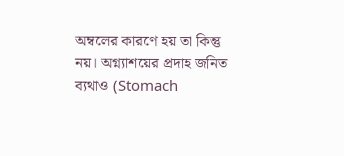অম্বলের কারণে হয় তা কিন্তু নয়। অগ্ন্যাশয়ের প্রদাহ জনিত ব্যথাও (Stomach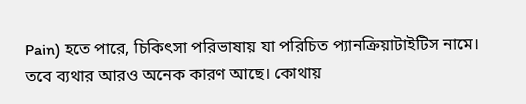Pain) হতে পারে, চিকিৎসা পরিভাষায় যা পরিচিত প্যানক্রিয়াটাইটিস নামে।
তবে ব্যথার আরও অনেক কারণ আছে। কোথায়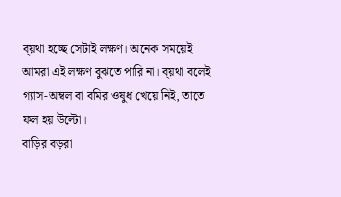ব্য়থা হচ্ছে সেটাই লক্ষণ। অনেক সময়েই আমরা এই লক্ষণ বুঝতে পারি না। ব্য়থা বলেই গ্যাস-অম্বল বা বমির ওষুধ খেয়ে নিই, তাতে ফল হয় উল্টো।
বাড়ির বড়রা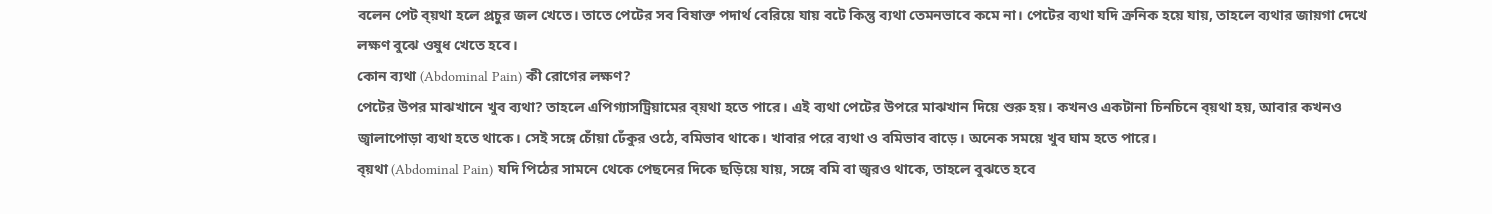বলেন পেট ব্য়থা হলে প্রচুর জল খেতে। তাতে পেটের সব বিষাক্ত পদার্থ বেরিয়ে যায় বটে কিন্তু ব্যথা তেমনভাবে কমে না। পেটের ব্যথা যদি ক্রনিক হয়ে যায়, তাহলে ব্যথার জায়গা দেখে লক্ষণ বুঝে ওষুধ খেতে হবে।
কোন ব্যথা (Abdominal Pain) কী রোগের লক্ষণ?
পেটের উপর মাঝখানে খুব ব্যথা? তাহলে এপিগ্যাসট্রিয়ামের ব্য়থা হতে পারে। এই ব্যথা পেটের উপরে মাঝখান দিয়ে শুরু হয়। কখনও একটানা চিনচিনে ব্য়থা হয়, আবার কখনও জ্বালাপোড়া ব্যথা হতে থাকে। সেই সঙ্গে চোঁয়া ঢেঁকুর ওঠে, বমিভাব থাকে। খাবার পরে ব্যথা ও বমিভাব বাড়ে। অনেক সময়ে খুব ঘাম হতে পারে।
ব্য়থা (Abdominal Pain) যদি পিঠের সামনে থেকে পেছনের দিকে ছড়িয়ে যায়, সঙ্গে বমি বা জ্বরও থাকে, তাহলে বুঝতে হবে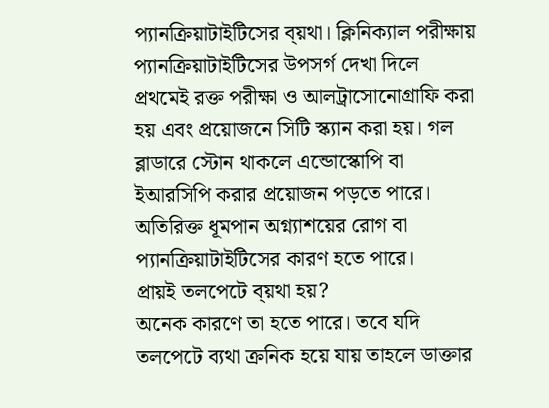প্যানক্রিয়াটাইটিসের ব্য়থা। ক্লিনিক্যাল পরীক্ষায় প্যানক্রিয়াটাইটিসের উপসর্গ দেখা দিলে প্রথমেই রক্ত পরীক্ষা ও আলট্রাসোনোগ্রাফি করা হয় এবং প্রয়োজনে সিটি স্ক্যান করা হয়। গল ব্লাডারে স্টোন থাকলে এন্ডোস্কোপি বা ইআরসিপি করার প্রয়োজন পড়তে পারে। অতিরিক্ত ধূমপান অগ্ন্যাশয়ের রোগ বা প্যানক্রিয়াটাইটিসের কারণ হতে পারে।
প্রায়ই তলপেটে ব্য়থা হয়?
অনেক কারণে তা হতে পারে। তবে যদি তলপেটে ব্যথা ক্রনিক হয়ে যায় তাহলে ডাক্তার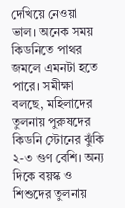দেখিয়ে নেওয়া ভাল। অনেক সময় কিডনিতে পাথর জমলে এমনটা হতে পারে। সমীক্ষা বলছে, মহিলাদের তুলনায় পুরুষদের কিডনি স্টোনের ঝুঁকি ২-৩ গুণ বেশি। অন্য দিকে বয়স্ক ও শিশুদের তুলনায়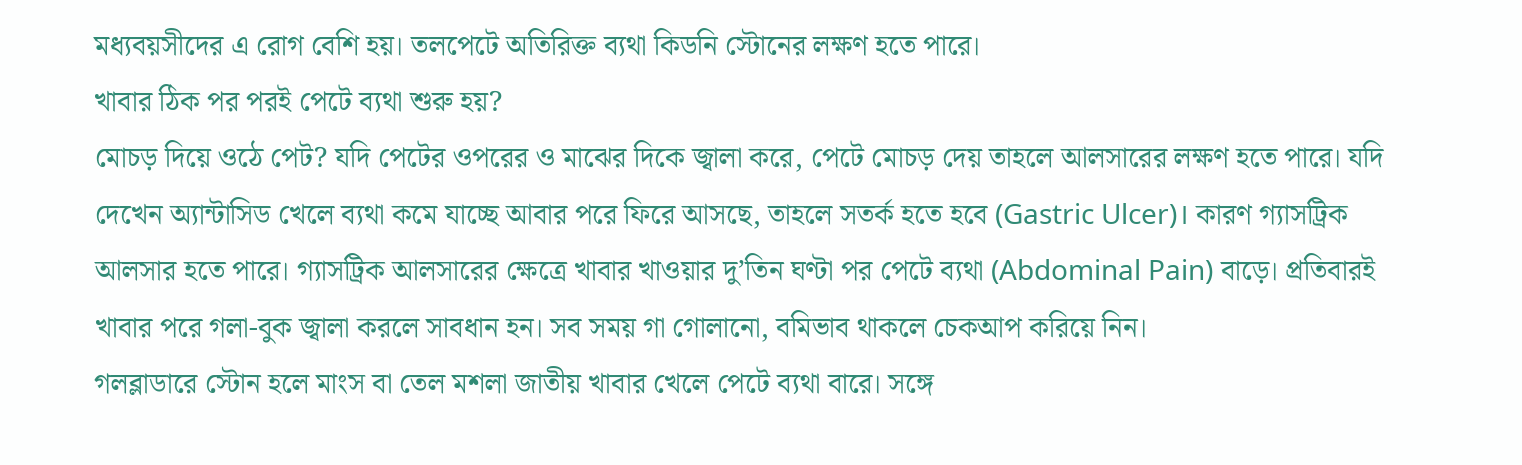মধ্যবয়সীদের এ রোগ বেশি হয়। তলপেটে অতিরিক্ত ব্যথা কিডনি স্টোনের লক্ষণ হতে পারে।
খাবার ঠিক পর পরই পেটে ব্যথা শুরু হয়?
মোচড় দিয়ে ওঠে পেট? যদি পেটের ওপরের ও মাঝের দিকে জ্বালা করে, পেটে মোচড় দেয় তাহলে আলসারের লক্ষণ হতে পারে। যদি দেখেন অ্যান্টাসিড খেলে ব্যথা কমে যাচ্ছে আবার পরে ফিরে আসছে, তাহলে সতর্ক হতে হবে (Gastric Ulcer)। কারণ গ্যাসট্রিক আলসার হতে পারে। গ্যাসট্রিক আলসারের ক্ষেত্রে খাবার খাওয়ার দু’তিন ঘণ্টা পর পেটে ব্যথা (Abdominal Pain) বাড়ে। প্রতিবারই খাবার পরে গলা-বুক জ্বালা করলে সাবধান হন। সব সময় গা গোলানো, বমিভাব থাকলে চেকআপ করিয়ে নিন।
গলব্লাডারে স্টোন হলে মাংস বা তেল মশলা জাতীয় খাবার খেলে পেটে ব্যথা বারে। সঙ্গে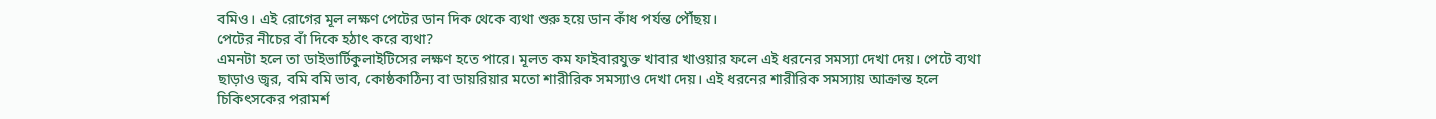বমিও। এই রোগের মূল লক্ষণ পেটের ডান দিক থেকে ব্যথা শুরু হয়ে ডান কাঁধ পর্যন্ত পৌঁছয়।
পেটের নীচের বাঁ দিকে হঠাৎ করে ব্যথা?
এমনটা হলে তা ডাইভার্টিকুলাইটিসের লক্ষণ হতে পারে। মূলত কম ফাইবারযুক্ত খাবার খাওয়ার ফলে এই ধরনের সমস্যা দেখা দেয়। পেটে ব্যথা ছাড়াও জ্বর, বমি বমি ভাব, কোষ্ঠকাঠিন্য বা ডায়রিয়ার মতো শারীরিক সমস্যাও দেখা দেয়। এই ধরনের শারীরিক সমস্যায় আক্রান্ত হলে চিকিৎসকের পরামর্শ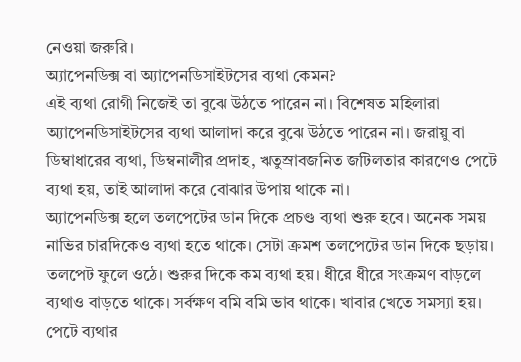নেওয়া জরুরি।
অ্যাপেনডিক্স বা অ্যাপেনডিসাইটসের ব্যথা কেমন?
এই ব্যথা রোগী নিজেই তা বুঝে উঠতে পারেন না। বিশেষত মহিলারা অ্যাপেনডিসাইটসের ব্যথা আলাদা করে বুঝে উঠতে পারেন না। জরায়ু বা ডিম্বাধারের ব্যথা, ডিম্বনালীর প্রদাহ, ঋতুস্রাবজনিত জটিলতার কারণেও পেটে ব্যথা হয়, তাই আলাদা করে বোঝার উপায় থাকে না।
অ্যাপেনডিক্স হলে তলপেটের ডান দিকে প্রচণ্ড ব্যথা শুরু হবে। অনেক সময় নাভির চারদিকেও ব্যথা হতে থাকে। সেটা ক্রমশ তলপেটের ডান দিকে ছড়ায়। তলপেট ফুলে ওঠে। শুরুর দিকে কম ব্যথা হয়। ধীরে ধীরে সংক্রমণ বাড়লে ব্যথাও বাড়তে থাকে। সর্বক্ষণ বমি বমি ভাব থাকে। খাবার খেতে সমস্যা হয়। পেটে ব্যথার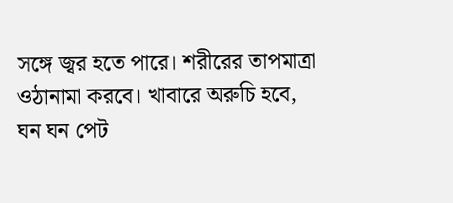সঙ্গে জ্বর হতে পারে। শরীরের তাপমাত্রা ওঠানামা করবে। খাবারে অরুচি হবে, ঘন ঘন পেট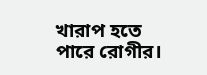খারাপ হতে পারে রোগীর।